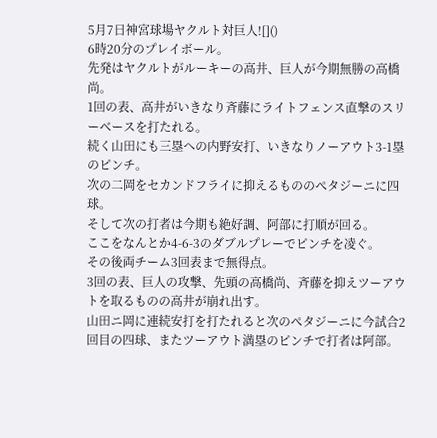5月7日神宮球場ヤクルト対巨人![]()
6時20分のプレイボール。
先発はヤクルトがルーキーの高井、巨人が今期無勝の高橋尚。
1回の表、高井がいきなり斉藤にライトフェンス直撃のスリーベースを打たれる。
続く山田にも三塁への内野安打、いきなりノーアウト3-1塁のピンチ。
次の二岡をセカンドフライに抑えるもののぺタジーニに四球。
そして次の打者は今期も絶好調、阿部に打順が回る。
ここをなんとか4-6-3のダブルプレーでピンチを凌ぐ。
その後両チーム3回表まで無得点。
3回の表、巨人の攻撃、先頭の高橋尚、斉藤を抑えツーアウトを取るものの高井が崩れ出す。
山田ニ岡に連続安打を打たれると次のぺタジーニに今試合2回目の四球、またツーアウト満塁のピンチで打者は阿部。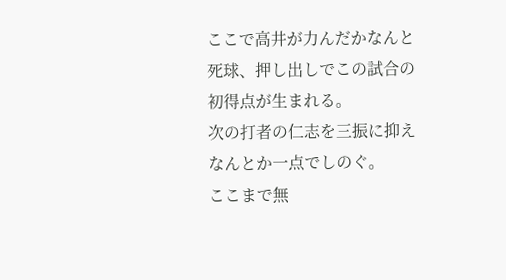ここで高井が力んだかなんと死球、押し出しでこの試合の初得点が生まれる。
次の打者の仁志を三振に抑えなんとか一点でしのぐ。
ここまで無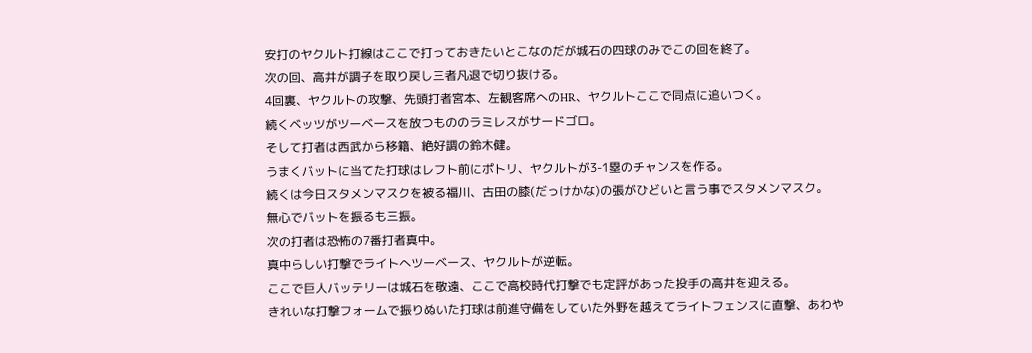安打のヤクルト打線はここで打っておきたいとこなのだが城石の四球のみでこの回を終了。
次の回、高井が調子を取り戻し三者凡退で切り抜ける。
4回裏、ヤクルトの攻撃、先頭打者宮本、左観客席へのHR、ヤクルトここで同点に追いつく。
続くベッツがツーベースを放つもののラミレスがサードゴロ。
そして打者は西武から移籍、絶好調の鈴木健。
うまくバットに当てた打球はレフト前にポトリ、ヤクルトが3-1塁のチャンスを作る。
続くは今日スタメンマスクを被る福川、古田の膝(だっけかな)の張がひどいと言う事でスタメンマスク。
無心でバットを振るも三振。
次の打者は恐怖の7番打者真中。
真中らしい打撃でライトへツーベース、ヤクルトが逆転。
ここで巨人バッテリーは城石を敬遠、ここで高校時代打撃でも定評があった投手の高井を迎える。
きれいな打撃フォームで振りぬいた打球は前進守備をしていた外野を越えてライトフェンスに直撃、あわや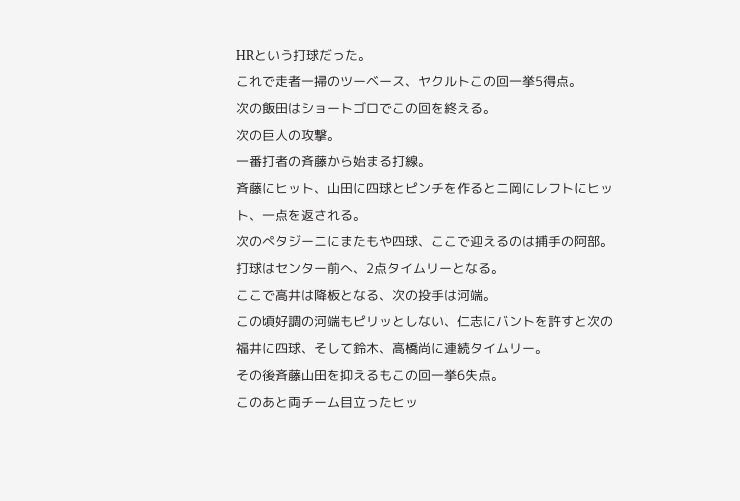HRという打球だった。
これで走者一掃のツーベース、ヤクルトこの回一挙5得点。
次の飯田はショートゴロでこの回を終える。
次の巨人の攻撃。
一番打者の斉藤から始まる打線。
斉藤にヒット、山田に四球とピンチを作るとニ岡にレフトにヒット、一点を返される。
次のぺタジーニにまたもや四球、ここで迎えるのは捕手の阿部。
打球はセンター前へ、2点タイムリーとなる。
ここで高井は降板となる、次の投手は河端。
この頃好調の河端もピリッとしない、仁志にバントを許すと次の福井に四球、そして鈴木、高橋尚に連続タイムリー。
その後斉藤山田を抑えるもこの回一挙6失点。
このあと両チーム目立ったヒッ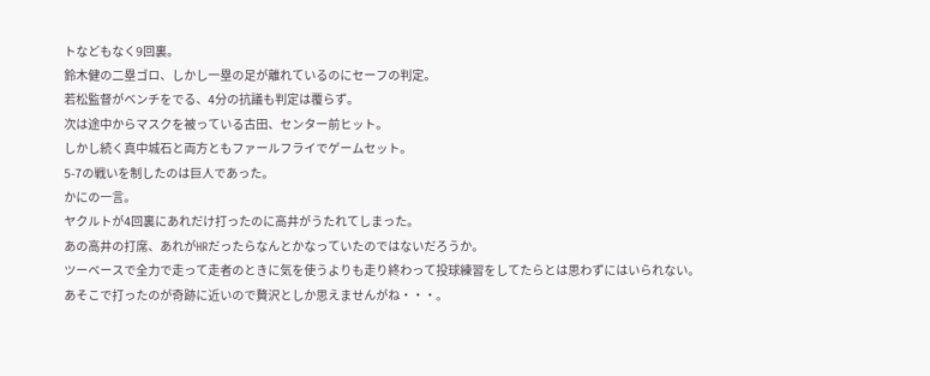トなどもなく9回裏。
鈴木健の二塁ゴロ、しかし一塁の足が離れているのにセーフの判定。
若松監督がベンチをでる、4分の抗議も判定は覆らず。
次は途中からマスクを被っている古田、センター前ヒット。
しかし続く真中城石と両方ともファールフライでゲームセット。
5-7の戦いを制したのは巨人であった。
かにの一言。
ヤクルトが4回裏にあれだけ打ったのに高井がうたれてしまった。
あの高井の打席、あれがHRだったらなんとかなっていたのではないだろうか。
ツーベースで全力で走って走者のときに気を使うよりも走り終わって投球練習をしてたらとは思わずにはいられない。
あそこで打ったのが奇跡に近いので贅沢としか思えませんがね・・・。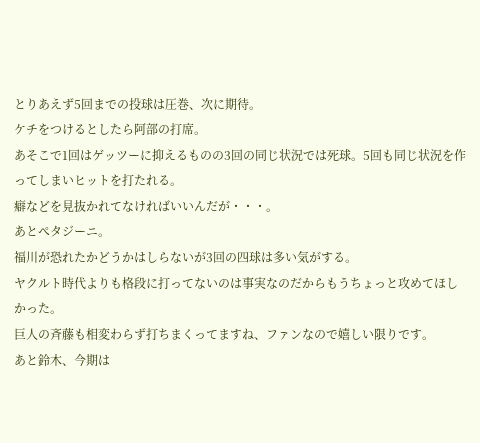とりあえず5回までの投球は圧巻、次に期待。
ケチをつけるとしたら阿部の打席。
あそこで1回はゲッツーに抑えるものの3回の同じ状況では死球。5回も同じ状況を作ってしまいヒットを打たれる。
癖などを見抜かれてなければいいんだが・・・。
あとぺタジーニ。
福川が恐れたかどうかはしらないが3回の四球は多い気がする。
ヤクルト時代よりも格段に打ってないのは事実なのだからもうちょっと攻めてほしかった。
巨人の斉藤も相変わらず打ちまくってますね、ファンなので嬉しい限りです。
あと鈴木、今期は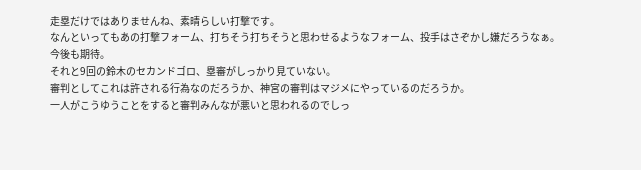走塁だけではありませんね、素晴らしい打撃です。
なんといってもあの打撃フォーム、打ちそう打ちそうと思わせるようなフォーム、投手はさぞかし嫌だろうなぁ。
今後も期待。
それと9回の鈴木のセカンドゴロ、塁審がしっかり見ていない。
審判としてこれは許される行為なのだろうか、神宮の審判はマジメにやっているのだろうか。
一人がこうゆうことをすると審判みんなが悪いと思われるのでしっ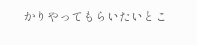かりやってもらいたいとこ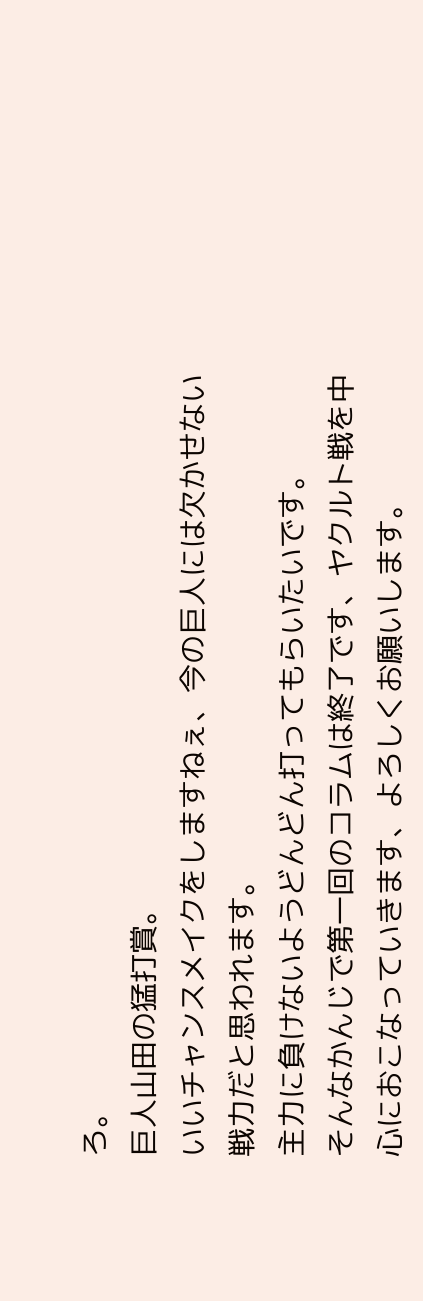ろ。
巨人山田の猛打賞。
いいチャンスメイクをしますねぇ、今の巨人には欠かせない戦力だと思われます。
主力に負けないようどんどん打ってもらいたいです。
そんなかんじで第一回のコラムは終了です、ヤクルト戦を中心におこなっていきます、よろしくお願いします。